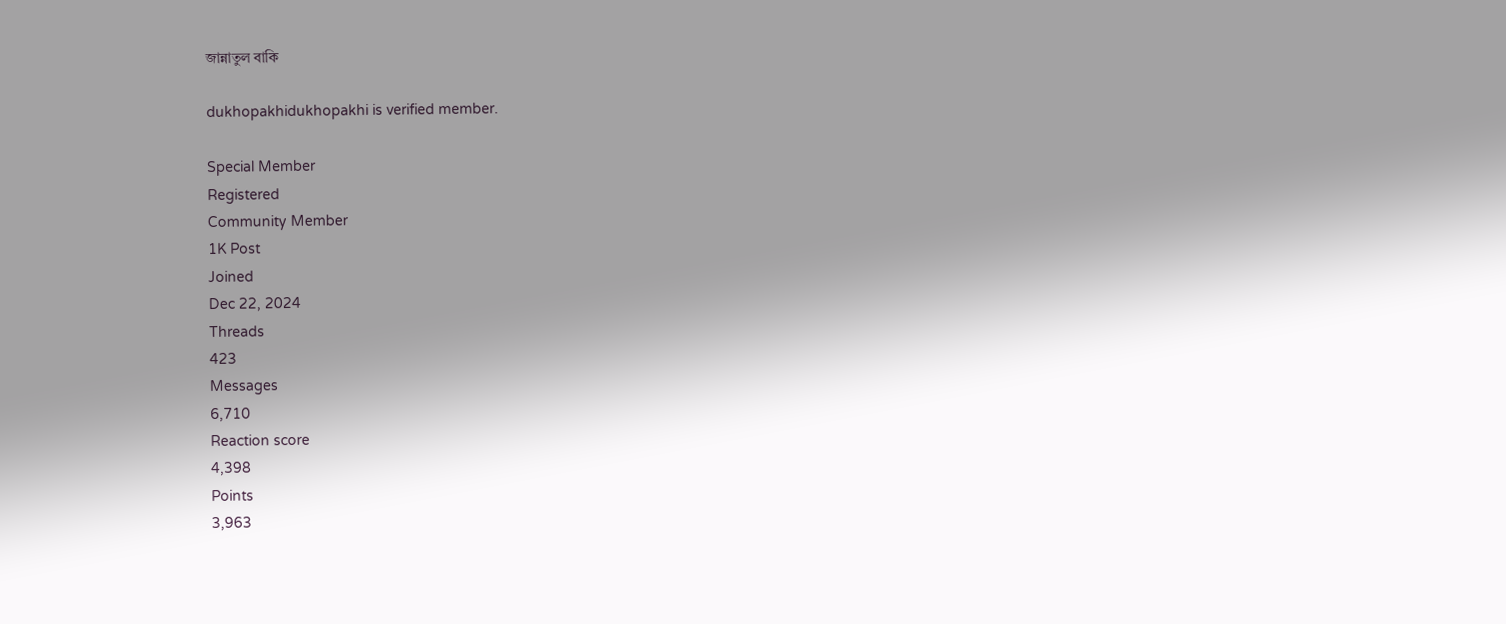জান্নাতুল বাকি

dukhopakhidukhopakhi is verified member.

Special Member
Registered
Community Member
1K Post
Joined
Dec 22, 2024
Threads
423
Messages
6,710
Reaction score
4,398
Points
3,963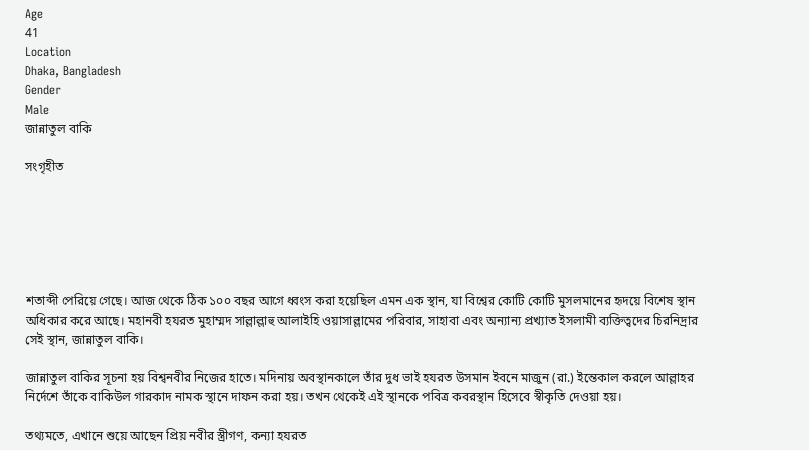Age
41
Location
Dhaka, Bangladesh
Gender
Male
জান্নাতুল বাকি

সংগৃহীত






শতাব্দী পেরিয়ে গেছে। আজ থেকে ঠিক ১০০ বছর আগে ধ্বংস করা হয়েছিল এমন এক স্থান, যা বিশ্বের কোটি কোটি মুসলমানের হৃদয়ে বিশেষ স্থান অধিকার করে আছে। মহানবী হযরত মুহাম্মদ সাল্লাল্লাহু আলাইহি ওয়াসাল্লামের পরিবার, সাহাবা এবং অন্যান্য প্রখ্যাত ইসলামী ব্যক্তিত্বদের চিরনিদ্রার সেই স্থান, জান্নাতুল বাকি।

জান্নাতুল বাকির সূচনা হয় বিশ্বনবীর নিজের হাতে। মদিনায় অবস্থানকালে তাঁর দুধ ভাই হযরত উসমান ইবনে মাজুন (রা.) ইন্তেকাল করলে আল্লাহর নির্দেশে তাঁকে বাকিউল গারকাদ নামক স্থানে দাফন করা হয়। তখন থেকেই এই স্থানকে পবিত্র কবরস্থান হিসেবে স্বীকৃতি দেওয়া হয়।

তথ্যমতে, এখানে শুয়ে আছেন প্রিয় নবীর স্ত্রীগণ, কন্যা হযরত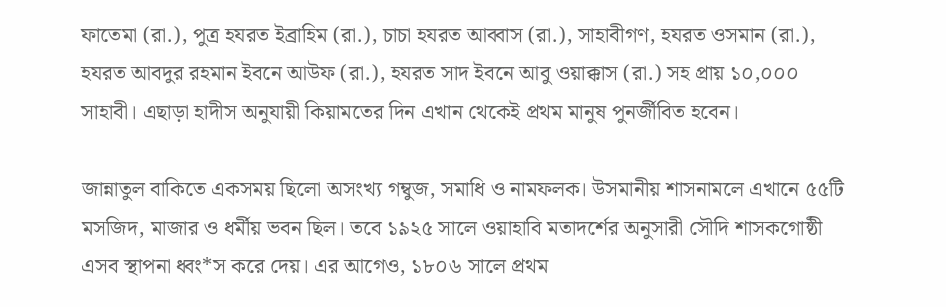ফাতেমা (রা.), পুত্র হযরত ইব্রাহিম (রা.), চাচা হযরত আব্বাস (রা.), সাহাবীগণ, হযরত ওসমান (রা.), হযরত আবদুর রহমান ইবনে আউফ (রা.), হযরত সাদ ইবনে আবু ওয়াক্কাস (রা.) সহ প্রায় ১০,০০০ সাহাবী। এছাড়া হাদীস অনুযায়ী কিয়ামতের দিন এখান থেকেই প্রথম মানুষ পুনর্জীবিত হবেন।

জান্নাতুল বাকিতে একসময় ছিলো অসংখ্য গম্বুজ, সমাধি ও নামফলক। উসমানীয় শাসনামলে এখানে ৫৫টি মসজিদ, মাজার ও ধর্মীয় ভবন ছিল। তবে ১৯২৫ সালে ওয়াহাবি মতাদর্শের অনুসারী সৌদি শাসকগোষ্ঠী এসব স্থাপনা ধ্বং*স করে দেয়। এর আগেও, ১৮০৬ সালে প্রথম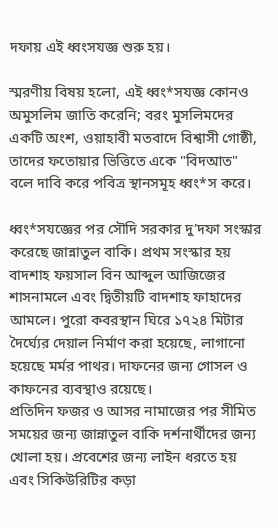দফায় এই ধ্বংসযজ্ঞ শুরু হয়।

স্মরণীয় বিষয় হলো, এই ধ্বং*সযজ্ঞ কোনও অমুসলিম জাতি করেনি; বরং মুসলিমদের একটি অংশ, ওয়াহাবী মতবাদে বিশ্বাসী গোষ্ঠী, তাদের ফতোয়ার ভিত্তিতে একে "বিদআত" বলে দাবি করে পবিত্র স্থানসমূহ ধ্বং*স করে।

ধ্বং*সযজ্ঞের পর সৌদি সরকার দু’দফা সংস্কার করেছে জান্নাতুল বাকি। প্রথম সংস্কার হয় বাদশাহ ফয়সাল বিন আব্দুল আজিজের শাসনামলে এবং দ্বিতীয়টি বাদশাহ ফাহাদের আমলে। পুরো কবরস্থান ঘিরে ১৭২৪ মিটার দৈর্ঘ্যের দেয়াল নির্মাণ করা হয়েছে, লাগানো হয়েছে মর্মর পাথর। দাফনের জন্য গোসল ও কাফনের ব্যবস্থাও রয়েছে।
প্রতিদিন ফজর ও আসর নামাজের পর সীমিত সময়ের জন্য জান্নাতুল বাকি দর্শনার্থীদের জন্য খোলা হয়। প্রবেশের জন্য লাইন ধরতে হয় এবং সিকিউরিটির কড়া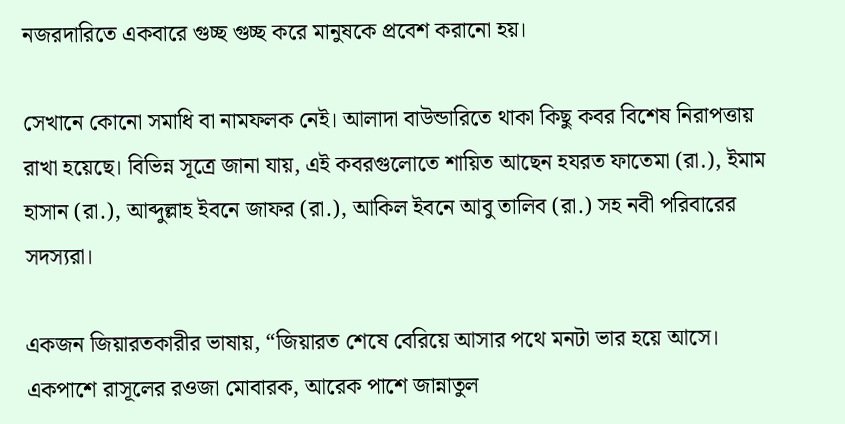নজরদারিতে একবারে গুচ্ছ গুচ্ছ করে মানুষকে প্রবেশ করানো হয়।

সেখানে কোনো সমাধি বা নামফলক নেই। আলাদা বাউন্ডারিতে থাকা কিছু কবর বিশেষ নিরাপত্তায় রাখা হয়েছে। বিভিন্ন সূত্রে জানা যায়, এই কবরগুলোতে শায়িত আছেন হযরত ফাতেমা (রা.), ইমাম হাসান (রা.), আব্দুল্লাহ ইবনে জাফর (রা.), আকিল ইবনে আবু তালিব (রা.) সহ নবী পরিবারের সদস্যরা।

একজন জিয়ারতকারীর ভাষায়, “জিয়ারত শেষে বেরিয়ে আসার পথে মনটা ভার হয়ে আসে। একপাশে রাসূলের রওজা মোবারক, আরেক পাশে জান্নাতুল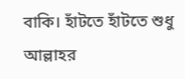বাকি। হাঁটতে হাঁটতে শুধু আল্লাহর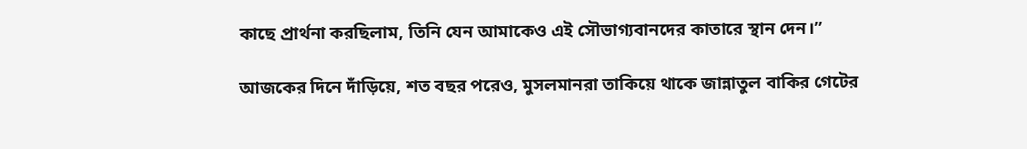কাছে প্রার্থনা করছিলাম, তিনি যেন আমাকেও এই সৌভাগ্যবানদের কাতারে স্থান দেন।”

আজকের দিনে দাঁড়িয়ে, শত বছর পরেও, মুসলমানরা তাকিয়ে থাকে জান্নাতুল বাকির গেটের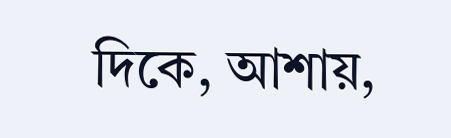দিকে, আশায়,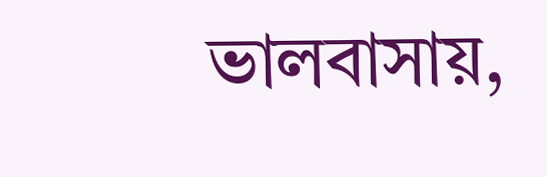ভালবাসায়,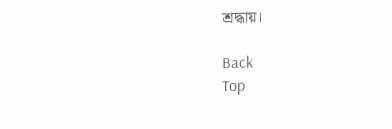শ্রদ্ধায়।

Back
Top